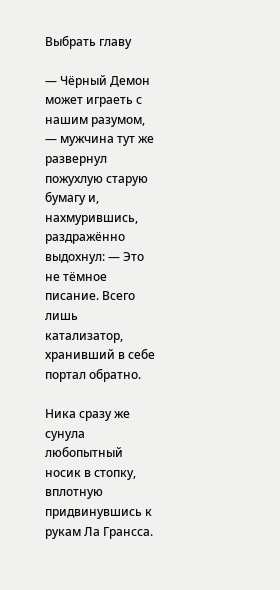Выбрать главу

— Чёрный Демон может играеть с нашим разумом, — мужчина тут же развернул пожухлую старую бумагу и, нахмурившись, раздражённо выдохнул: — Это не тёмное писание. Всего лишь катализатор, хранивший в себе портал обратно.

Ника сразу же сунула любопытный носик в стопку, вплотную придвинувшись к рукам Ла Грансса.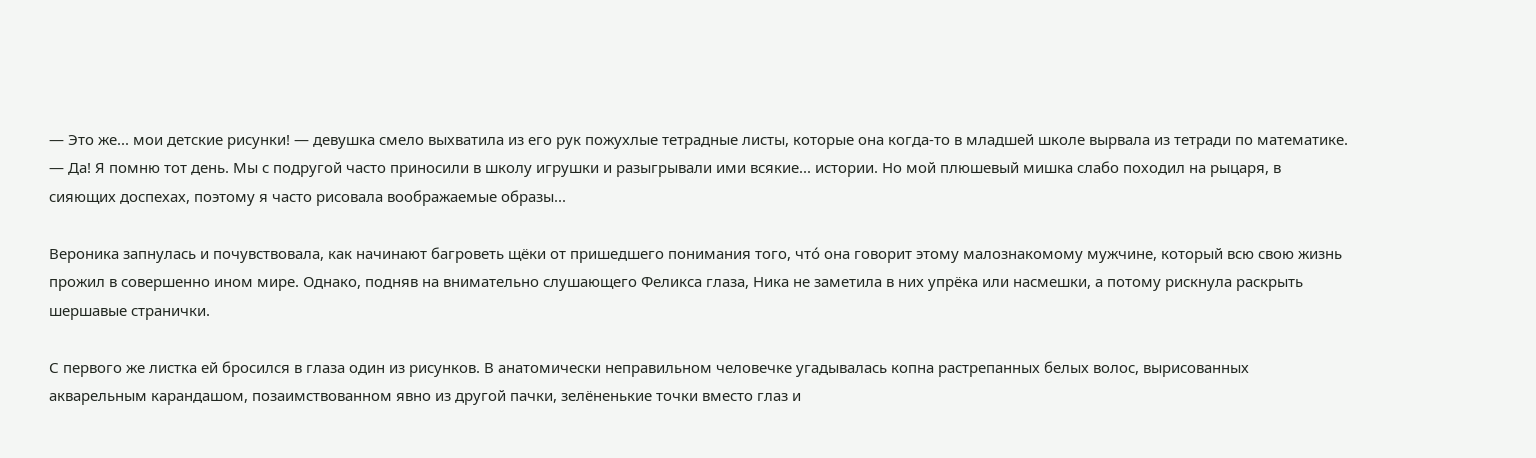— Это же... мои детские рисунки! — девушка смело выхватила из его рук пожухлые тетрадные листы, которые она когда-то в младшей школе вырвала из тетради по математике. — Да! Я помню тот день. Мы с подругой часто приносили в школу игрушки и разыгрывали ими всякие... истории. Но мой плюшевый мишка слабо походил на рыцаря, в сияющих доспехах, поэтому я часто рисовала воображаемые образы...

Вероника запнулась и почувствовала, как начинают багроветь щёки от пришедшего понимания того, чтó она говорит этому малознакомому мужчине, который всю свою жизнь прожил в совершенно ином мире. Однако, подняв на внимательно слушающего Феликса глаза, Ника не заметила в них упрёка или насмешки, а потому рискнула раскрыть шершавые странички.

С первого же листка ей бросился в глаза один из рисунков. В анатомически неправильном человечке угадывалась копна растрепанных белых волос, вырисованных акварельным карандашом, позаимствованном явно из другой пачки, зелёненькие точки вместо глаз и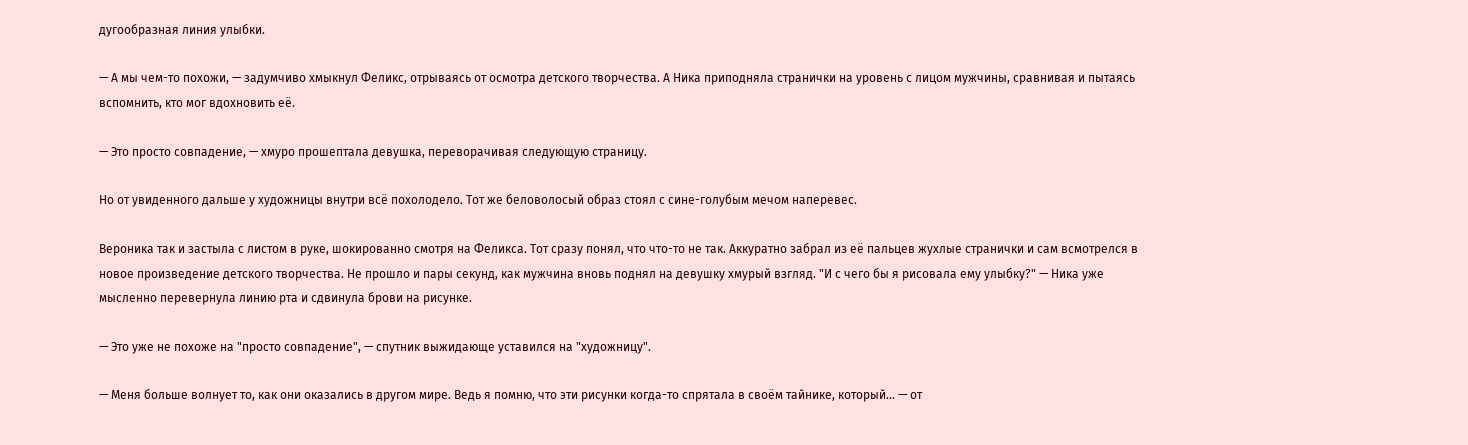дугообразная линия улыбки.

— А мы чем-то похожи, — задумчиво хмыкнул Феликс, отрываясь от осмотра детского творчества. А Ника приподняла странички на уровень с лицом мужчины, сравнивая и пытаясь вспомнить, кто мог вдохновить её.

— Это просто совпадение, — хмуро прошептала девушка, переворачивая следующую страницу.

Но от увиденного дальше у художницы внутри всё похолодело. Тот же беловолосый образ стоял с сине-голубым мечом наперевес.

Вероника так и застыла с листом в руке, шокированно смотря на Феликса. Тот сразу понял, что что-то не так. Аккуратно забрал из её пальцев жухлые странички и сам всмотрелся в новое произведение детского творчества. Не прошло и пары секунд, как мужчина вновь поднял на девушку хмурый взгляд. "И с чего бы я рисовала ему улыбку?" — Ника уже мысленно перевернула линию рта и сдвинула брови на рисунке.

— Это уже не похоже на "просто совпадение", — спутник выжидающе уставился на "художницу".

— Меня больше волнует то, как они оказались в другом мире. Ведь я помню, что эти рисунки когда-то спрятала в своём тайнике, который... — от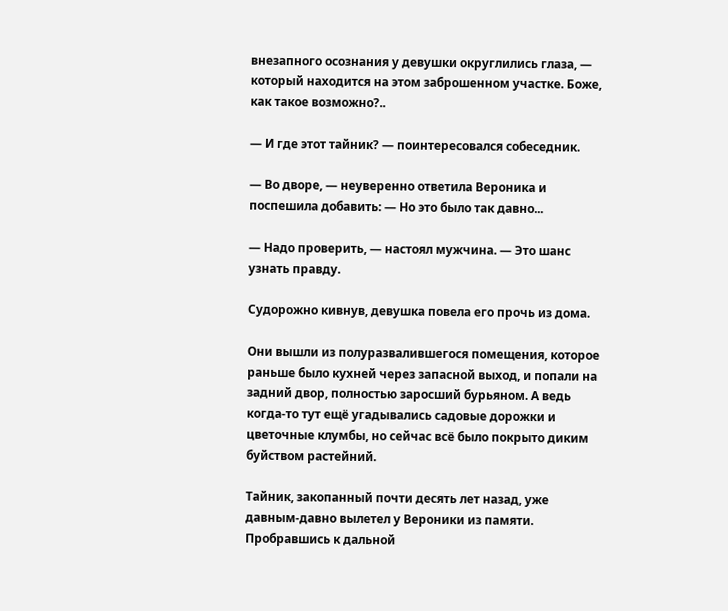внезапного осознания у девушки округлились глаза, — который находится на этом заброшенном участке. Боже, как такое возможно?..

— И где этот тайник? — поинтересовался собеседник.

— Во дворе, — неуверенно ответила Вероника и поспешила добавить: — Но это было так давно...

— Надо проверить, — настоял мужчина. — Это шанс узнать правду.

Судорожно кивнув, девушка повела его прочь из дома.

Они вышли из полуразвалившегося помещения, которое раньше было кухней через запасной выход, и попали на задний двор, полностью заросший бурьяном. А ведь когда-то тут ещё угадывались садовые дорожки и цветочные клумбы, но сейчас всё было покрыто диким буйством растейний.

Тайник, закопанный почти десять лет назад, уже давным-давно вылетел у Вероники из памяти. Пробравшись к дальной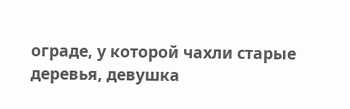ограде, у которой чахли старые деревья, девушка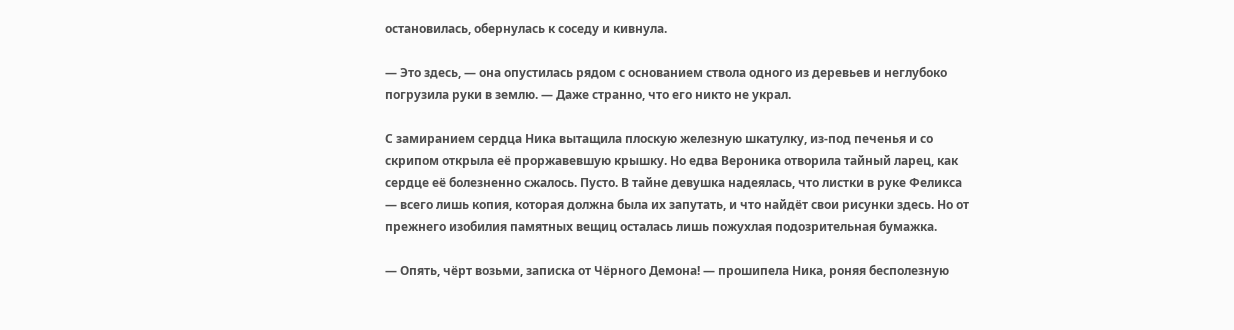остановилась, обернулась к соседу и кивнула.

— Это здесь, — она опустилась рядом с основанием ствола одного из деревьев и неглубоко погрузила руки в землю. — Даже странно, что его никто не украл.

С замиранием сердца Ника вытащила плоскую железную шкатулку, из-под печенья и со скрипом открыла её проржавевшую крышку. Но едва Вероника отворила тайный ларец, как сердце её болезненно сжалось. Пусто. В тайне девушка надеялась, что листки в руке Феликса — всего лишь копия, которая должна была их запутать, и что найдёт свои рисунки здесь. Но от прежнего изобилия памятных вещиц осталась лишь пожухлая подозрительная бумажка.

— Опять, чёрт возьми, записка от Чёрного Демона! — прошипела Ника, роняя бесполезную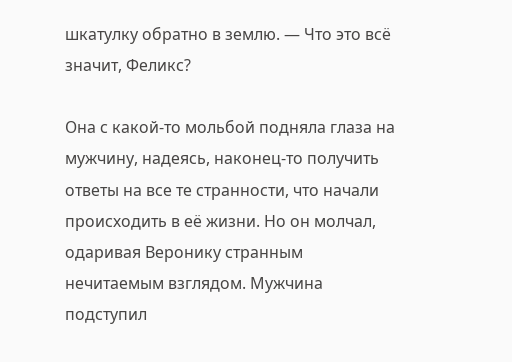шкатулку обратно в землю. — Что это всё значит, Феликс?

Она с какой-то мольбой подняла глаза на мужчину, надеясь, наконец-то получить ответы на все те странности, что начали происходить в её жизни. Но он молчал, одаривая Веронику странным нечитаемым взглядом. Мужчина подступил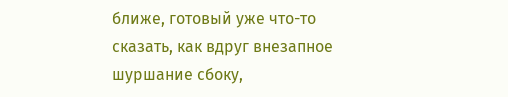ближе, готовый уже что-то сказать, как вдруг внезапное шуршание сбоку,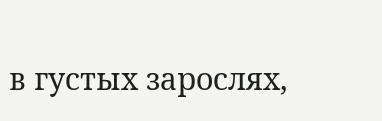в густых зарослях,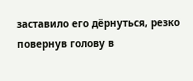заставило его дёрнуться, резко повернув голову в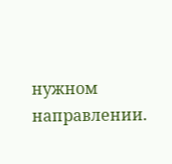нужном направлении.